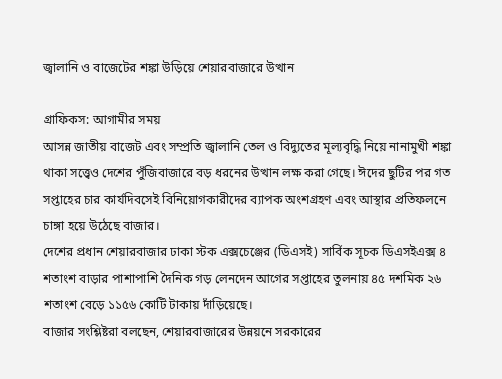জ্বালানি ও বাজেটের শঙ্কা উড়িয়ে শেয়ারবাজারে উত্থান

গ্রাফিকস: আগামীর সময়
আসন্ন জাতীয় বাজেট এবং সম্প্রতি জ্বালানি তেল ও বিদ্যুতের মূল্যবৃদ্ধি নিয়ে নানামুখী শঙ্কা থাকা সত্ত্বেও দেশের পুঁজিবাজারে বড় ধরনের উত্থান লক্ষ করা গেছে। ঈদের ছুটির পর গত সপ্তাহের চার কার্যদিবসেই বিনিয়োগকারীদের ব্যাপক অংশগ্রহণ এবং আস্থার প্রতিফলনে চাঙ্গা হয়ে উঠেছে বাজার।
দেশের প্রধান শেয়ারবাজার ঢাকা স্টক এক্সচেঞ্জের (ডিএসই) সার্বিক সূচক ডিএসইএক্স ৪ শতাংশ বাড়ার পাশাপাশি দৈনিক গড় লেনদেন আগের সপ্তাহের তুলনায় ৪৫ দশমিক ২৬ শতাংশ বেড়ে ১১৫৬ কোটি টাকায় দাঁড়িয়েছে।
বাজার সংশ্লিষ্টরা বলছেন, শেয়ারবাজারের উন্নয়নে সরকারের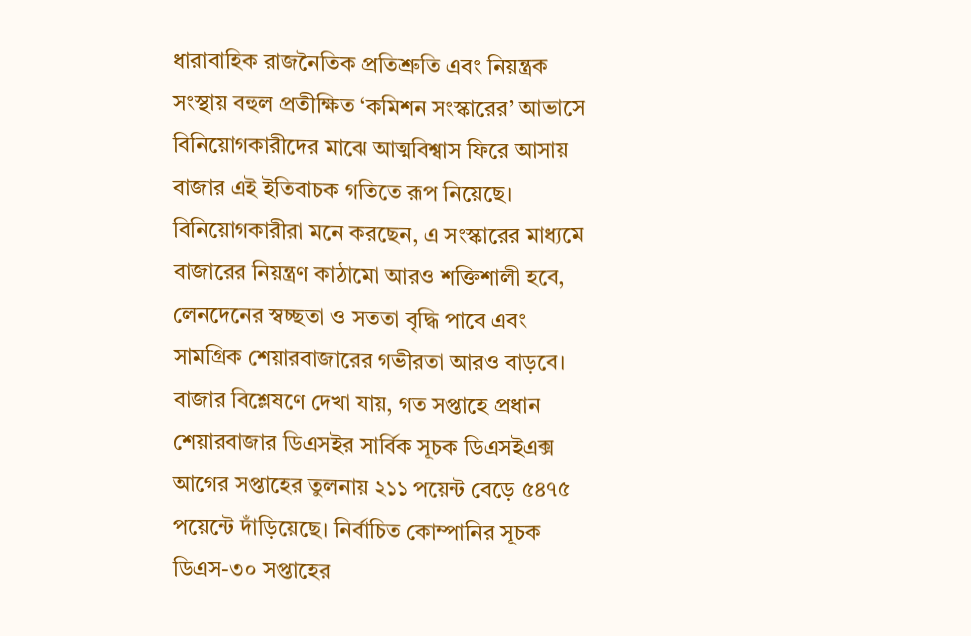ধারাবাহিক রাজনৈতিক প্রতিশ্রুতি এবং নিয়ন্ত্রক সংস্থায় বহুল প্রতীক্ষিত ‘কমিশন সংস্কারের’ আভাসে বিনিয়োগকারীদের মাঝে আত্মবিশ্বাস ফিরে আসায় বাজার এই ইতিবাচক গতিতে রূপ নিয়েছে। বিনিয়োগকারীরা মনে করছেন, এ সংস্কারের মাধ্যমে বাজারের নিয়ন্ত্রণ কাঠামো আরও শক্তিশালী হবে, লেনদেনের স্বচ্ছতা ও সততা বৃদ্ধি পাবে এবং সামগ্রিক শেয়ারবাজারের গভীরতা আরও বাড়বে।
বাজার বিশ্লেষণে দেখা যায়, গত সপ্তাহে প্রধান শেয়ারবাজার ডিএসইর সার্বিক সূচক ডিএসইএক্স আগের সপ্তাহের তুলনায় ২১১ পয়েন্ট বেড়ে ৫৪৭৫ পয়েন্টে দাঁড়িয়েছে। নির্বাচিত কোম্পানির সূচক ডিএস-৩০ সপ্তাহের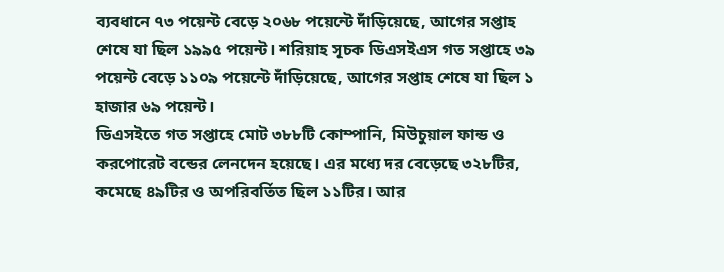ব্যবধানে ৭৩ পয়েন্ট বেড়ে ২০৬৮ পয়েন্টে দাঁড়িয়েছে, আগের সপ্তাহ শেষে যা ছিল ১৯৯৫ পয়েন্ট। শরিয়াহ সূচক ডিএসইএস গত সপ্তাহে ৩৯ পয়েন্ট বেড়ে ১১০৯ পয়েন্টে দাঁড়িয়েছে, আগের সপ্তাহ শেষে যা ছিল ১ হাজার ৬৯ পয়েন্ট।
ডিএসইতে গত সপ্তাহে মোট ৩৮৮টি কোম্পানি, মিউচুয়াল ফান্ড ও করপোরেট বন্ডের লেনদেন হয়েছে। এর মধ্যে দর বেড়েছে ৩২৮টির, কমেছে ৪৯টির ও অপরিবর্তিত ছিল ১১টির। আর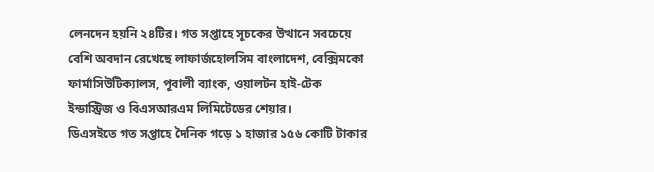লেনদেন হয়নি ২৪টির। গত সপ্তাহে সূচকের উত্থানে সবচেয়ে বেশি অবদান রেখেছে লাফার্জহোলসিম বাংলাদেশ, বেক্সিমকো ফার্মাসিউটিক্যালস, পূবালী ব্যাংক, ওয়ালটন হাই-টেক ইন্ডাস্ট্রিজ ও বিএসআরএম লিমিটেডের শেয়ার।
ডিএসইতে গত সপ্তাহে দৈনিক গড়ে ১ হাজার ১৫৬ কোটি টাকার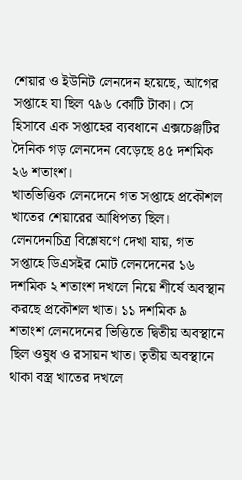শেয়ার ও ইউনিট লেনদেন হয়েছে, আগের সপ্তাহে যা ছিল ৭৯৬ কোটি টাকা। সে হিসাবে এক সপ্তাহের ব্যবধানে এক্সচেঞ্জটির দৈনিক গড় লেনদেন বেড়েছে ৪৫ দশমিক ২৬ শতাংশ।
খাতভিত্তিক লেনদেনে গত সপ্তাহে প্রকৌশল খাতের শেয়ারের আধিপত্য ছিল।
লেনদেনচিত্র বিশ্লেষণে দেখা যায়, গত সপ্তাহে ডিএসইর মোট লেনদেনের ১৬ দশমিক ২ শতাংশ দখলে নিয়ে শীর্ষে অবস্থান করছে প্রকৌশল খাত। ১১ দশমিক ৯ শতাংশ লেনদেনের ভিত্তিতে দ্বিতীয় অবস্থানে ছিল ওষুধ ও রসায়ন খাত। তৃতীয় অবস্থানে থাকা বস্ত্র খাতের দখলে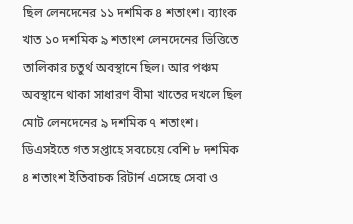ছিল লেনদেনের ১১ দশমিক ৪ শতাংশ। ব্যাংক খাত ১০ দশমিক ৯ শতাংশ লেনদেনের ভিত্তিতে তালিকার চতুর্থ অবস্থানে ছিল। আর পঞ্চম অবস্থানে থাকা সাধারণ বীমা খাতের দখলে ছিল মোট লেনদেনের ৯ দশমিক ৭ শতাংশ।
ডিএসইতে গত সপ্তাহে সবচেয়ে বেশি ৮ দশমিক ৪ শতাংশ ইতিবাচক রিটার্ন এসেছে সেবা ও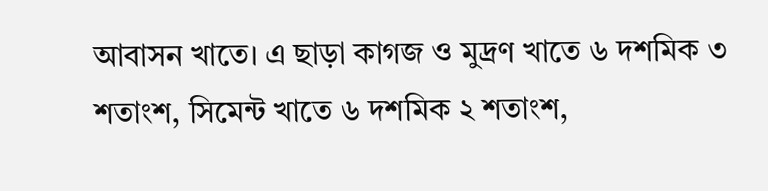আবাসন খাতে। এ ছাড়া কাগজ ও মুদ্রণ খাতে ৬ দশমিক ৩ শতাংশ, সিমেন্ট খাতে ৬ দশমিক ২ শতাংশ,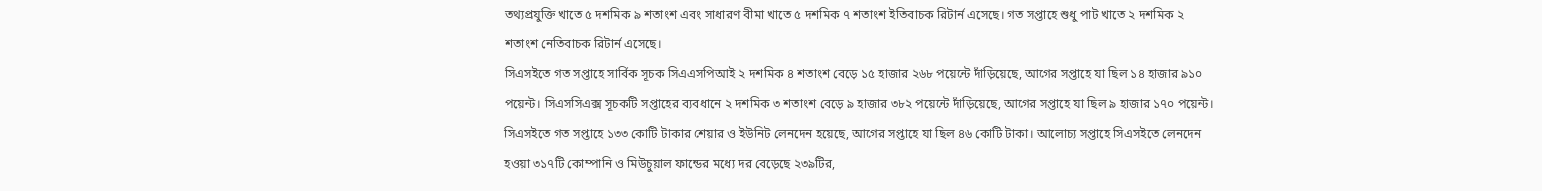তথ্যপ্রযুক্তি খাতে ৫ দশমিক ৯ শতাংশ এবং সাধারণ বীমা খাতে ৫ দশমিক ৭ শতাংশ ইতিবাচক রিটার্ন এসেছে। গত সপ্তাহে শুধু পাট খাতে ২ দশমিক ২ শতাংশ নেতিবাচক রিটার্ন এসেছে।
সিএসইতে গত সপ্তাহে সার্বিক সূচক সিএএসপিআই ২ দশমিক ৪ শতাংশ বেড়ে ১৫ হাজার ২৬৮ পয়েন্টে দাঁড়িয়েছে, আগের সপ্তাহে যা ছিল ১৪ হাজার ৯১০ পয়েন্ট। সিএসসিএক্স সূচকটি সপ্তাহের ব্যবধানে ২ দশমিক ৩ শতাংশ বেড়ে ৯ হাজার ৩৮২ পয়েন্টে দাঁড়িয়েছে, আগের সপ্তাহে যা ছিল ৯ হাজার ১৭০ পয়েন্ট।
সিএসইতে গত সপ্তাহে ১৩৩ কোটি টাকার শেয়ার ও ইউনিট লেনদেন হয়েছে, আগের সপ্তাহে যা ছিল ৪৬ কোটি টাকা। আলোচ্য সপ্তাহে সিএসইতে লেনদেন হওয়া ৩১৭টি কোম্পানি ও মিউচুয়াল ফান্ডের মধ্যে দর বেড়েছে ২৩৯টির,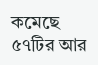কমেছে ৫৭টির আর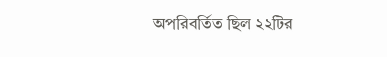অপরিবর্তিত ছিল ২২টির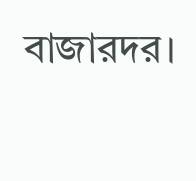বাজারদর।